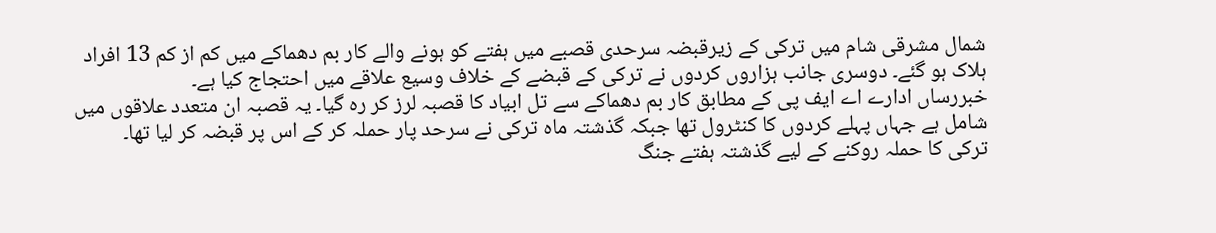شمال مشرقی شام میں ترکی کے زیرقبضہ سرحدی قصبے میں ہفتے کو ہونے والے کار بم دھماکے میں کم از کم 13 افراد ہلاک ہو گئے۔ دوسری جانب ہزاروں کردوں نے ترکی کے قبضے کے خلاف وسیع علاقے میں احتجاج کیا ہے۔
خبررساں ادارے اے ایف پی کے مطابق کار بم دھماکے سے تل ابیاد کا قصبہ لرز کر رہ گیا۔ یہ قصبہ ان متعدد علاقوں میں شامل ہے جہاں پہلے کردوں کا کنٹرول تھا جبکہ گذشتہ ماہ ترکی نے سرحد پار حملہ کر کے اس پر قبضہ کر لیا تھا۔
ترکی کا حملہ روکنے کے لیے گذشتہ ہفتے جنگ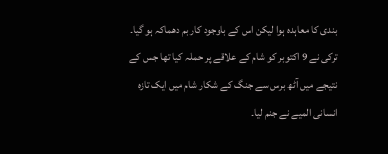بندی کا معاہدہ ہوا لیکن اس کے باوجود کار بم دھماکہ ہو گیا۔ ترکی نے 9 اکتوبر کو شام کے علاقے پر حملہ کیا تھا جس کے نتیجے میں آٹھ برس سے جنگ کے شکار شام میں ایک تازہ انسانی المیے نے جنم لیا۔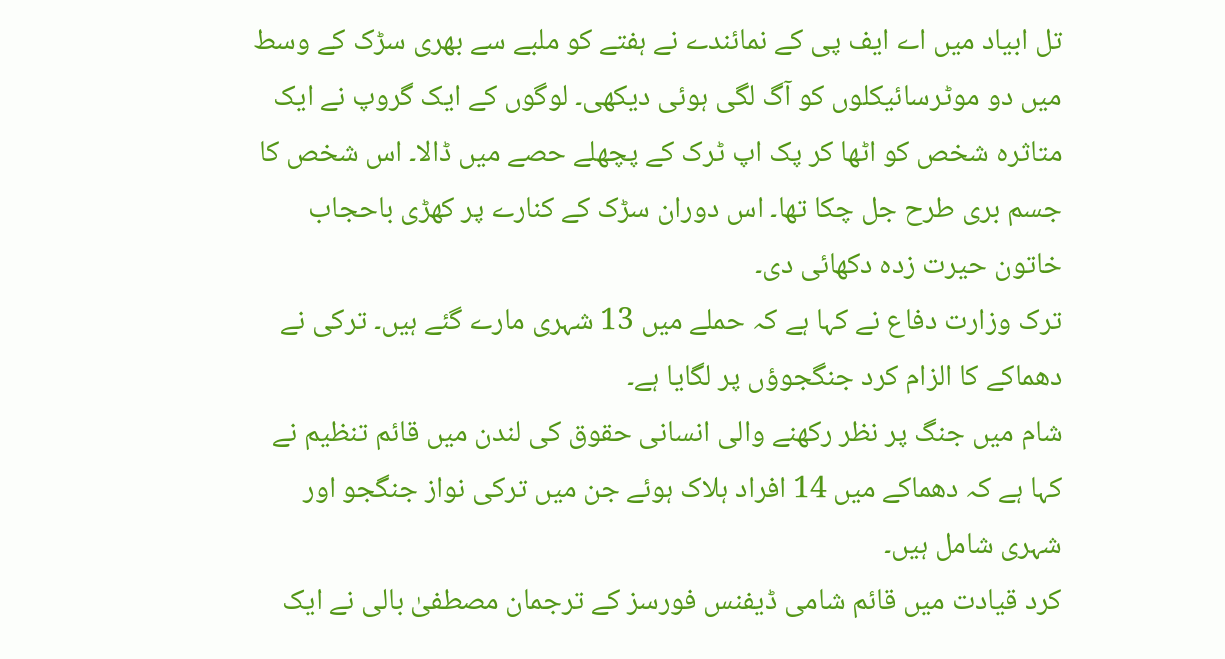تل ابیاد میں اے ایف پی کے نمائندے نے ہفتے کو ملبے سے بھری سڑک کے وسط میں دو موٹرسائیکلوں کو آگ لگی ہوئی دیکھی۔ لوگوں کے ایک گروپ نے ایک متاثرہ شخص کو اٹھا کر پک اپ ٹرک کے پچھلے حصے میں ڈالا۔ اس شخص کا جسم بری طرح جل چکا تھا۔ اس دوران سڑک کے کنارے پر کھڑی باحجاب خاتون حیرت زدہ دکھائی دی۔
ترک وزارت دفاع نے کہا ہے کہ حملے میں 13 شہری مارے گئے ہیں۔ ترکی نے دھماکے کا الزام کرد جنگجوؤں پر لگایا ہے۔
شام میں جنگ پر نظر رکھنے والی انسانی حقوق کی لندن میں قائم تنظیم نے کہا ہے کہ دھماکے میں 14 افراد ہلاک ہوئے جن میں ترکی نواز جنگجو اور شہری شامل ہیں۔
کرد قیادت میں قائم شامی ڈیفنس فورسز کے ترجمان مصطفیٰ بالی نے ایک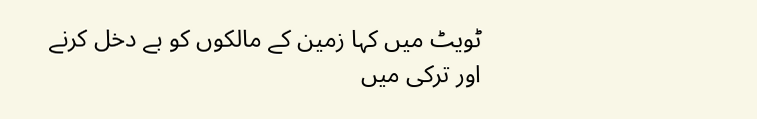ٹویٹ میں کہا زمین کے مالکوں کو بے دخل کرنے اور ترکی میں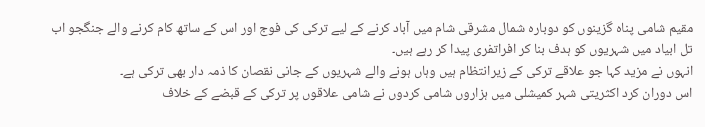مقیم شامی پناہ گزینوں کو دوبارہ شمال مشرقی شام میں آباد کرنے کے لیے ترکی کی فوج اور اس کے ساتھ کام کرنے والے جنگجو اب تل ابیاد میں شہریوں کو ہدف بنا کر افراتفری پیدا کر رہے ہیں۔
انہوں نے مزید کہا جو علاقے ترکی کے زیرانتظام ہیں وہاں ہونے والے شہریوں کے جانی نقصان کا ذمہ دار بھی ترکی ہے۔
اس دوران کرد اکثریتی شہر کمیشلی میں ہزاروں شامی کردوں نے شامی علاقوں پر ترکی کے قبضے کے خلاف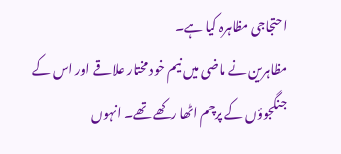احتجاجی مظاہرہ کیا ہے۔
مظاہرین نے ماضی میں نیم خود مختار علاقے اور اس کے جنگجوؤں کے پرچم اٹھا رکھے تھے۔ انہوں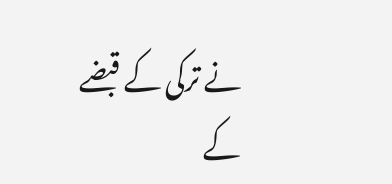نے ترکی کے قبضے کے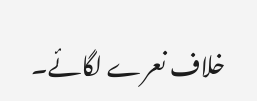خلاف نعرے لگائے۔